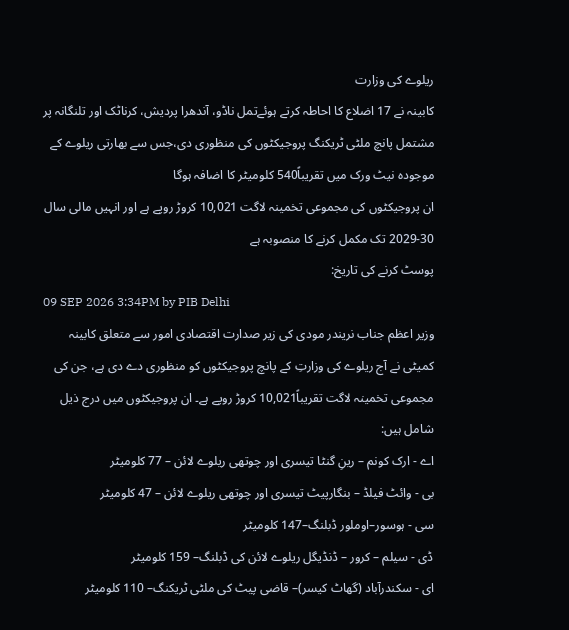ریلوے کی وزارت
کابینہ نے 17 اضلاع کا احاطہ کرتے ہوئےتمل ناڈو، آندھرا پردیش، کرناٹک اور تلنگانہ پر مشتمل پانچ ملٹی ٹریکنگ پروجیکٹوں کی منظوری دی،جس سے بھارتی ریلوے کے موجودہ نیٹ ورک میں تقریباً540 کلومیٹر کا اضافہ ہوگا
ان پروجیکٹوں کی مجموعی تخمینہ لاگت 10,021 کروڑ روپے ہے اور انہیں مالی سال 30-2029 تک مکمل کرنے کا منصوبہ ہے
پوسٹ کرنے کی تاریخ:
09 SEP 2026 3:34PM by PIB Delhi
وزیر اعظم جناب نریندر مودی کی زیر صدارت اقتصادی امور سے متعلق کابینہ کمیٹی نے آج ریلوے کی وزارتِ کے پانچ پروجیکٹوں کو منظوری دے دی ہے، جن کی مجموعی تخمینہ لاگت تقریباً10,021 کروڑ روپے ہے۔ ان پروجیکٹوں میں درج ذیل شامل ہیں:
اے - ارک کونم – رینِ گنٹا تیسری اور چوتھی ریلوے لائن – 77 کلومیٹر
بی - وائٹ فیلڈ – بنگارپیٹ تیسری اور چوتھی ریلوے لائن – 47 کلومیٹر
سی - ہوسور–اوملور ڈبلنگ–147 کلومیٹر
ڈی - سیلم – کرور – ڈنڈیگل ریلوے لائن کی ڈبلنگ– 159 کلومیٹر
ای - سکندرآباد (گھاٹ کیسر)– قاضی پیٹ کی ملٹی ٹریکنگ– 110 کلومیٹر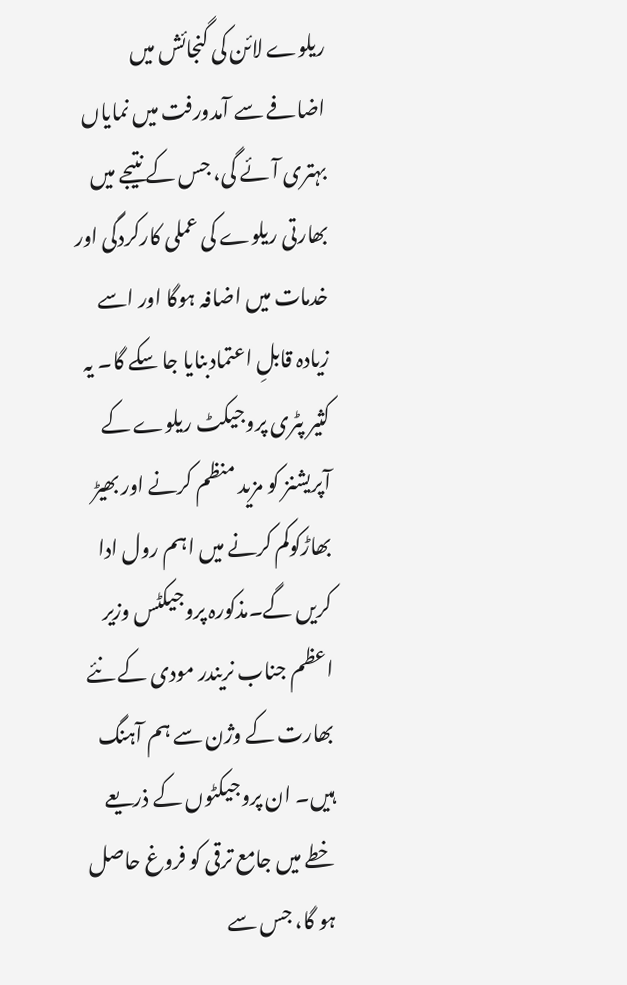ریلوے لائن کی گنجائش میں اضافے سے آمدورفت میں نمایاں بہتری آئے گی، جس کے نتیجے میں بھارتی ریلوے کی عملی کارکردگی اور خدمات میں اضافہ ہوگا اور اسے زیادہ قابلِ اعتمادبنایا جا سکے گا۔ یہ کثیر پٹری پروجیکٹ ریلوے کے آپریشنز کو مزید منظم کرنے اور بھیڑ بھاڑکوکم کرنے میں اہم رول ادا کریں گے۔مذکورہ پروجیکٹس وزیر اعظم جناب نریندر مودی کے نئے بھارت کے وژن سے ہم آہنگ ہیں۔ ان پروجیکٹوں کے ذریعے خطے میں جامع ترقی کو فروغ حاصل ہو گا، جس سے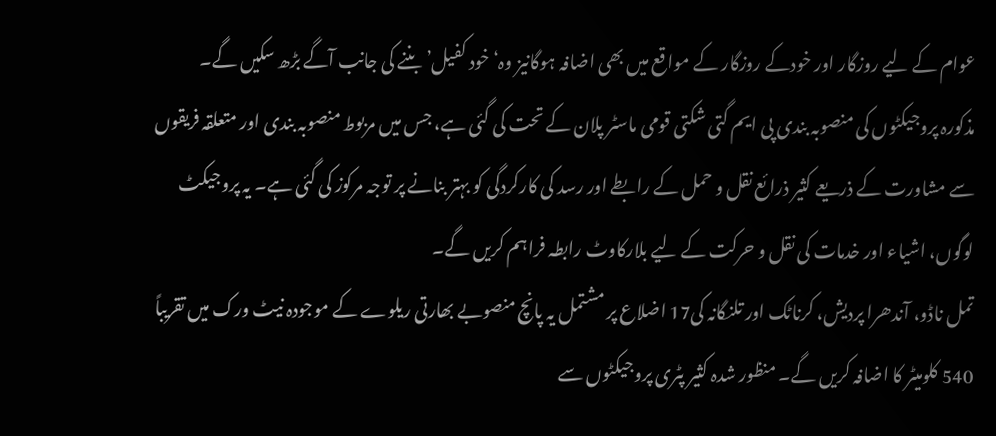عوام کے لیے روزگار اور خودکے روزگار کے مواقع میں بھی اضافہ ہوگانیز وہ‘خود کفیل’ بننے کی جانب آگے بڑھ سکیں گے۔
مذکورہ پروجیکٹوں کی منصوبہ بندی پی ایم گتی شکتی قومی ماسٹر پلان کے تحت کی گئی ہے، جس میں مربوط منصوبہ بندی اور متعلقہ فریقوں سے مشاورت کے ذریعے کثیر ذرائع نقل و حمل کے رابطے اور رسد کی کارکردگی کو بہتر بنانے پر توجہ مرکوز کی گئی ہے۔ یہ پروجیکٹ لوگوں، اشیاء اور خدمات کی نقل و حرکت کے لیے بلارکاوٹ رابطہ فراہم کریں گے۔
تمل ناڈو، آندھرا پردیش، کرناٹک اور تلنگانہ کی17 اضلاع پر مشتمل یہ پانچ منصوبے بھارتی ریلوے کے موجودہ نیٹ ورک میں تقریباً 540 کلومیٹر کا اضافہ کریں گے۔ منظور شدہ کثیر پٹری پروجیکٹوں سے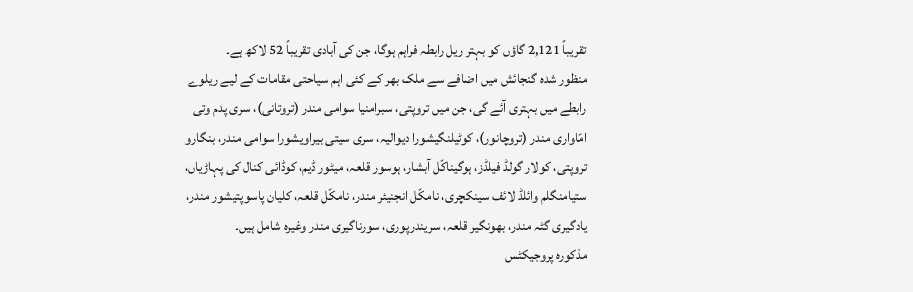تقریباً 2,121 گاؤں کو بہتر ریل رابطہ فراہم ہوگا، جن کی آبادی تقریباً 52 لاکھ ہے۔
منظور شدہ گنجائش میں اضافے سے ملک بھر کے کئی اہم سیاحتی مقامات کے لیے ریلوے رابطے میں بہتری آئے گی، جن میں تروپتی، سبرامنیا سوامی مندر (تروتانی)، سری پدم وتی امّاواری مندر (تروچانور)، کوٹیلنگیشورا دیوالیہ، سری سیتی بیراویشورا سوامی مندر، بنگارو تروپتی، کولار گولڈ فیلڈز، ہوگیناکّل آبشار، ہوسور قلعہ، میٹور ڈیم، کوڈائی کنال کی پہاڑیاں، ستیامنگلم وائلڈ لائف سینکچری، نامکّل انجنیئر مندر، نامکّل قلعہ، کلیان پاسوپتیشور مندر، یادگیری گٹہ مندر، بھونگیر قلعہ، سریندرپوری، سورناگیری مندر وغیرہ شامل ہیں۔
مذکورہ پروجیکٹس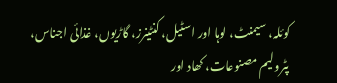کوئلہ، سیمنٹ، لوہا اور اسٹیل، کنٹینرز، گاڑیوں، غذائی اجناس، پٹرولیم مصنوعات، کھاد اور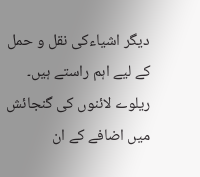دیگر اشیاءکی نقل و حمل کے لیے اہم راستے ہیں۔ ریلوے لائنوں کی گنجائش میں اضافے کے ان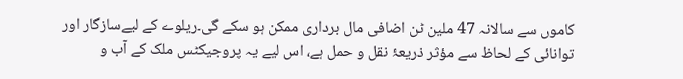کاموں سے سالانہ 47 ملین ٹن اضافی مال برداری ممکن ہو سکے گی۔ریلوے کے لیےسازگار اور توانائی کے لحاظ سے مؤثر ذریعۂ نقل و حمل ہے، اس لیے یہ پروجیکٹس ملک کے آب و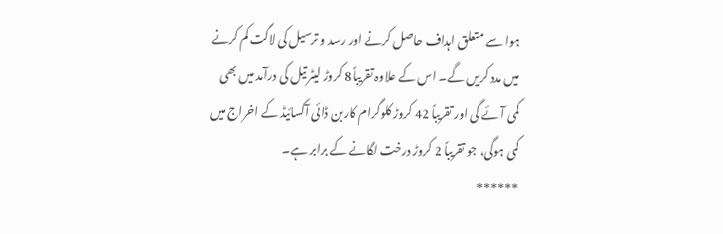ہوا سے متعلق اہداف حاصل کرنے اور رسد و ترسیل کی لاگت کم کرنے میں مدد کریں گے۔ اس کے علاوہ تقریباً8 کروڑ لیٹر تیل کی درآمد میں بھی کمی آئے گی اور تقریباً 42 کروڑ کلوگرام کاربن ڈائی آکسائیڈ کے اخراج میں کمی ہوگی، جو تقریباً 2 کروڑ درخت لگانے کے برابر ہے۔
******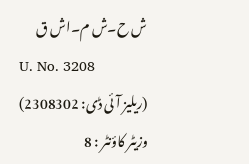ش ح۔ش م۔اش ق
U. No. 3208
(ریلیز آئی ڈی: 2308302)
وزیٹر کاؤنٹر : 8